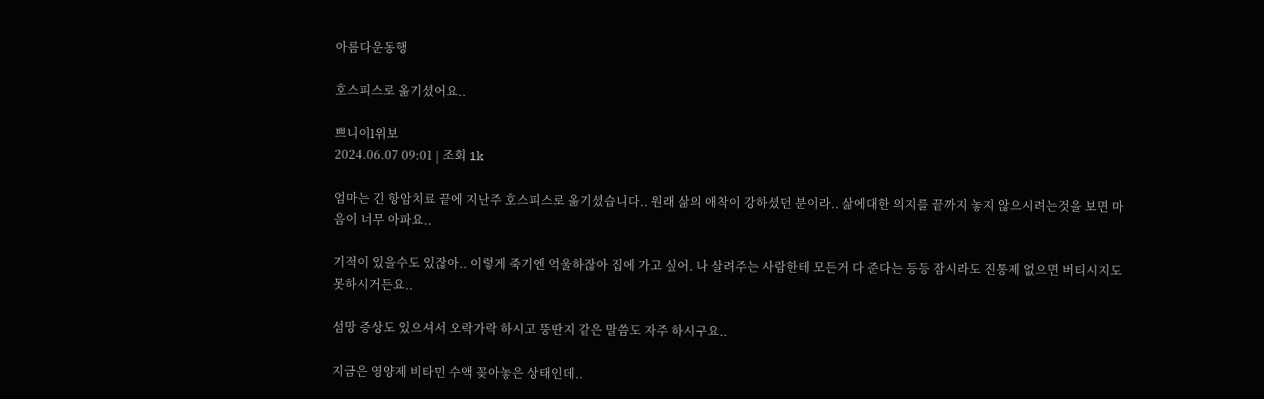아름다운동행

호스피스로 옮기셨어요..

쁘니이l위보
2024.06.07 09:01 | 조회 1k

엄마는 긴 항암치료 끝에 지난주 호스피스로 옮기셨습니다.. 원래 삶의 애착이 강하셨던 분이라.. 삶에대한 의지를 끝까지 놓지 않으시려는것을 보면 마음이 너무 아파요..

기적이 있을수도 있잖아.. 이렇게 죽기엔 억울하잖아 집에 가고 싶어. 나 살려주는 사람한테 모든거 다 준다는 등등 잠시라도 진통제 없으면 버티시지도 못하시거든요..

섬망 증상도 있으셔서 오락가락 하시고 뚱딴지 같은 말씀도 자주 하시구요..

지금은 영양제 비타민 수액 꽂아놓은 상태인데..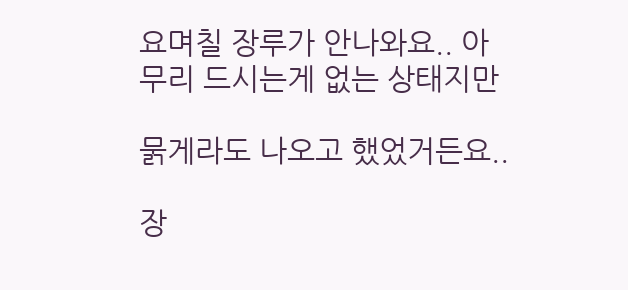요며칠 장루가 안나와요.. 아무리 드시는게 없는 상태지만

묽게라도 나오고 했었거든요..

장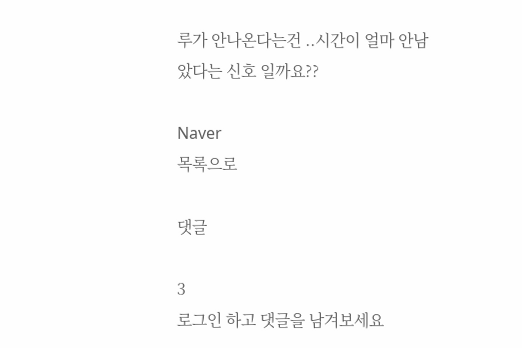루가 안나온다는건 ..시간이 얼마 안남았다는 신호 일까요??

Naver
목록으로

댓글

3
로그인 하고 댓글을 남겨보세요